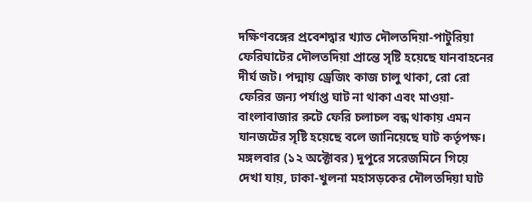দক্ষিণবঙ্গের প্রবেশদ্বার খ্যাত দৌলতদিয়া-পাটুরিয়া ফেরিঘাটের দৌলতদিয়া প্রান্তে সৃষ্টি হয়েছে যানবাহনের দীর্ঘ জট। পদ্মায় ড্রেজিং কাজ চালু থাকা, রো রো ফেরির জন্য পর্যাপ্ত ঘাট না থাকা এবং মাওয়া-বাংলাবাজার রুটে ফেরি চলাচল বন্ধ থাকায় এমন যানজটের সৃষ্টি হয়েছে বলে জানিয়েছে ঘাট কর্তৃপক্ষ।
মঙ্গলবার (১২ অক্টোবর) দুপুরে সরেজমিনে গিয়ে দেখা যায়, ঢাকা-খুলনা মহাসড়কের দৌলতদিয়া ঘাট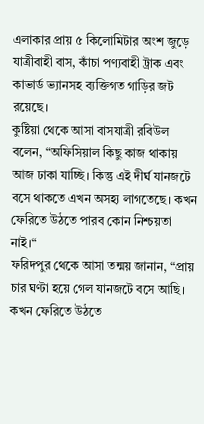এলাকার প্রায় ৫ কিলোমিটার অংশ জুড়ে যাত্রীবাহী বাস, কাঁচা পণ্যবাহী ট্রাক এবং কাভার্ড ভ্যানসহ ব্যক্তিগত গাড়ির জট রয়েছে।
কুষ্টিয়া থেকে আসা বাসযাত্রী রবিউল বলেন, “অফিসিয়াল কিছু কাজ থাকায় আজ ঢাকা যাচ্ছি। কিন্তু এই দীর্ঘ যানজটে বসে থাকতে এখন অসহ্য লাগতেছে। কখন ফেরিতে উঠতে পারব কোন নিশ্চয়তা নাই।“
ফরিদপুর থেকে আসা তন্ময় জানান, “প্রায় চার ঘণ্টা হয়ে গেল যানজটে বসে আছি। কখন ফেরিতে উঠতে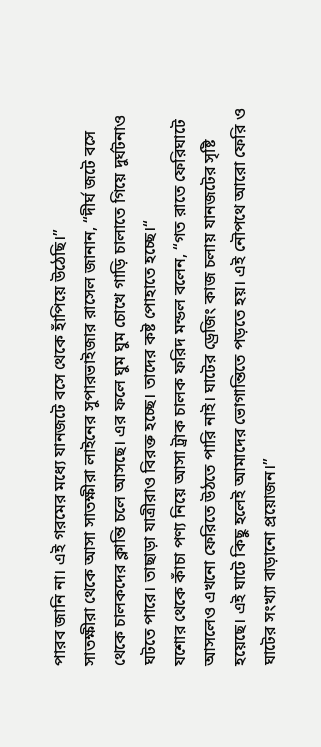পারব জানি না। এই গরমের মধ্যে যানজটে বসে থেকে হাঁপিয়ে উঠেছি।”
সাতক্ষীরা থেকে আসা সাতক্ষীরা লাইনের সুপারভাইজার রাসেল জানান, “দীর্ঘ জটে বসে থেকে চালকদের ক্লান্তি চলে আসছে। এর ফলে ঘুম ঘুম চোখে গাড়ি চালাতে গিয়ে দুর্ঘটনাও ঘটতে পারে। তাছাড়া যাত্রীরাও বিরক্ত হচ্ছে। তাদের কষ্ট পোহাতে হচ্ছে।“
যশোর থেকে কাঁচা পণ্য নিয়ে আসা ট্রাক চালক ফরিদ মন্ডল বলেন, “গত রাতে ফেরিঘাটে আসলেও এখনো ফেরিতে উঠতে পারি নাই। ঘাটের ড্রেজিং কাজ চলায় যানজটের সৃষ্টি হয়েছে। এই ঘাটে কিছু হলেই আমাদের ভোগান্তিতে পড়তে হয়। এই নৌপথে আরো ফেরি ও ঘাটের সংখ্যা বাড়ানো প্রয়োজন।”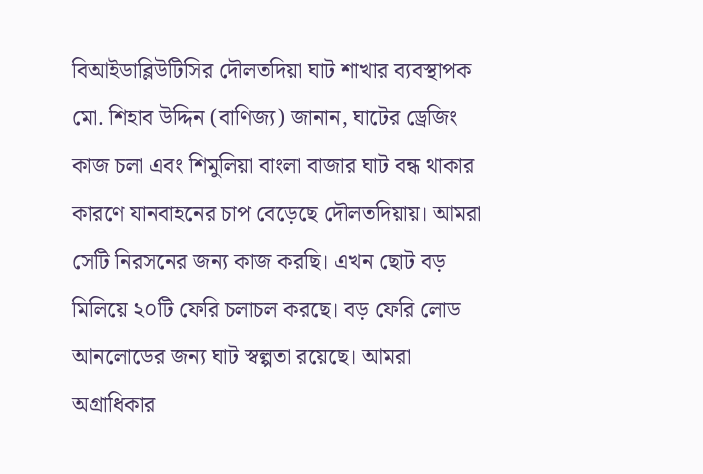বিআইডাব্লিউটিসির দৌলতদিয়া ঘাট শাখার ব্যবস্থাপক মো. শিহাব উদ্দিন (বাণিজ্য) জানান, ঘাটের ড্রেজিং কাজ চলা এবং শিমুলিয়া বাংলা বাজার ঘাট বন্ধ থাকার কারণে যানবাহনের চাপ বেড়েছে দৌলতদিয়ায়। আমরা সেটি নিরসনের জন্য কাজ করছি। এখন ছোট বড় মিলিয়ে ২০টি ফেরি চলাচল করছে। বড় ফেরি লোড আনলোডের জন্য ঘাট স্বল্পতা রয়েছে। আমরা অগ্রাধিকার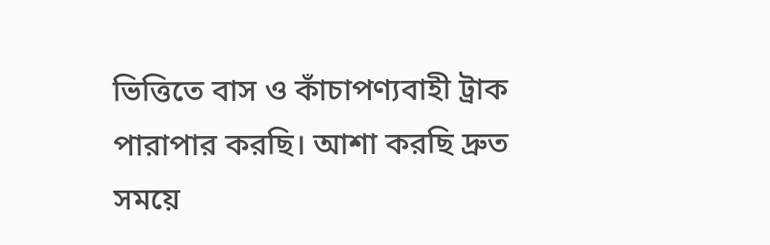ভিত্তিতে বাস ও কাঁচাপণ্যবাহী ট্রাক পারাপার করছি। আশা করছি দ্রুত সময়ে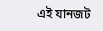এই যানজট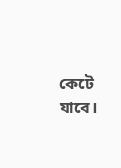কেটে যাবে।